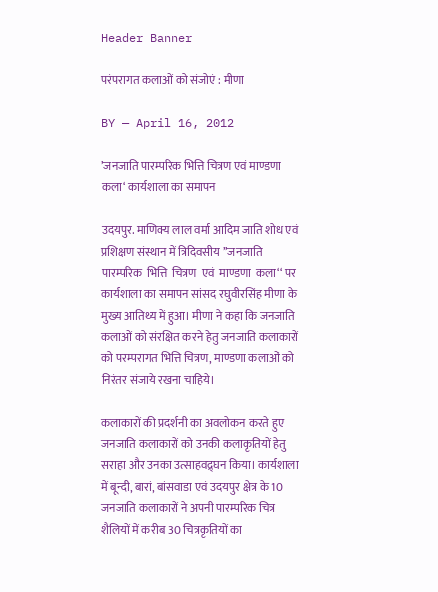Header Banner

परंपरागत कलाओं को संजोएं : मीणा

BY — April 16, 2012

’जनजाति पारम्परिक भित्ति चित्रण एवं माण्डणा कला‘ कार्यशाला का समापन

उदयपुर. माणिक्य लाल वर्मा आदिम जाति शोध एवं प्रशिक्षण संस्थान में त्रिदिवसीय ’’जनजाति  पारम्परिक  भित्ति  चित्रण  एवं  माण्डणा  कला‘‘ पर कार्यशाला का समापन सांसद रघुवीरसिंह मीणा के मुख्य आतिथ्य में हुआ। मीणा ने कहा कि जनजाति कलाओं को संरक्षित करने हेतु जनजाति कलाकारों को परम्परागत भित्ति चित्रण, माण्डणा कलाओं को निरंतर संजाये रखना चाहिये।

कलाकारों की प्रदर्शनी का अवलोकन करते हुए जनजाति कलाकारों को उनकी कलाकृतियों हेतु सराहा और उनका उत्साहवद्र्घन किया। कार्यशाला में बून्दी, बारां, बांसवाडा एवं उदयपुर क्षेत्र के 10 जनजाति कलाकारों ने अपनी पारम्परिक चित्र शैलियों में करीब 30 चित्रकृतियों का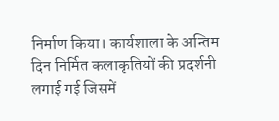निर्माण किया। कार्यशाला के अन्तिम दिन निर्मित कलाकृतियों की प्रदर्शनी लगाई गई जिसमें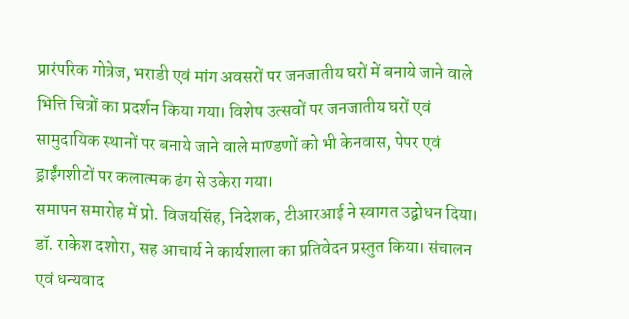प्रारंपरिक गोत्रेज, भराडी एवं मांग अवसरों पर जनजातीय घरों में बनाये जाने वाले भित्ति चित्रों का प्रदर्शन किया गया। विशेष उत्सवों पर जनजातीय घरों एवं सामुदायिक स्थानों पर बनाये जाने वाले माण्डणों को भी केनवास, पेपर एवं ड्राईंगशीटों पर कलात्मक ढंग से उकेरा गया।
समापन समारोह में प्रो. विजयसिंह, निदेशक, टीआरआई ने स्वागत उद्बोधन दिया। डॉ. राकेश दशोरा, सह आचार्य ने कार्यशाला का प्रतिवेदन प्रस्तुत किया। संचालन एवं धन्यवाद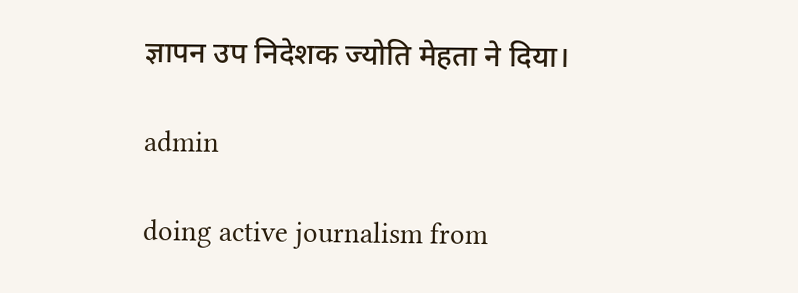ज्ञापन उप निदेशक ज्योति मेहता ने दिया।

admin

doing active journalism from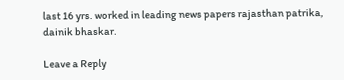last 16 yrs. worked in leading news papers rajasthan patrika, dainik bhaskar.

Leave a Reply